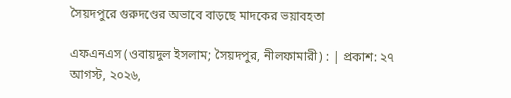সৈয়দপুরে গুরুদণ্ডের অভাবে বাড়ছে মাদকের ভয়াবহতা

এফএনএস (ওবায়দুল ইসলাম; সৈয়দপুর, নীলফামারী) : | প্রকাশ: ২৭ আগস্ট, ২০২৬,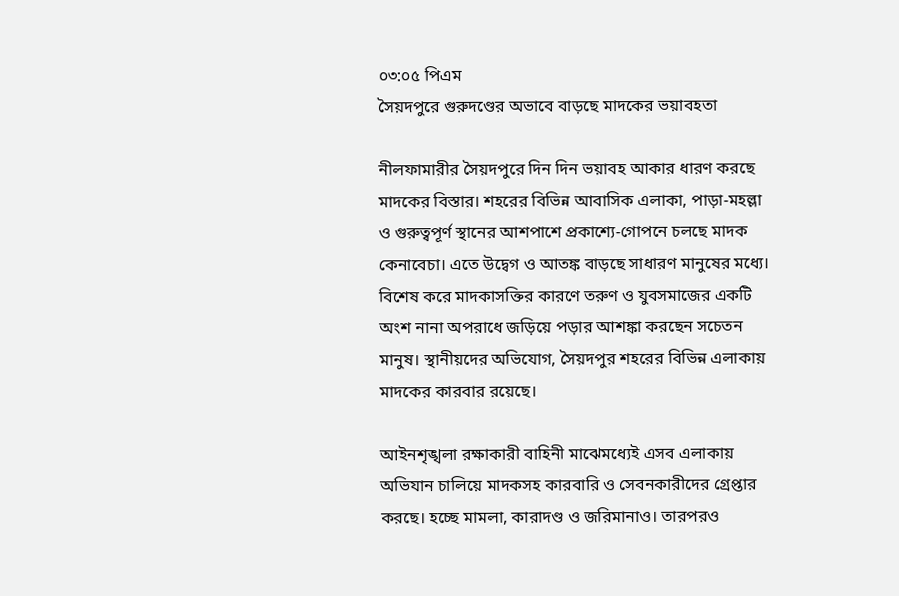০৩:০৫ পিএম
সৈয়দপুরে গুরুদণ্ডের অভাবে বাড়ছে মাদকের ভয়াবহতা

নীলফামারীর সৈয়দপুরে দিন দিন ভয়াবহ আকার ধারণ করছে মাদকের বিস্তার। শহরের বিভিন্ন আবাসিক এলাকা, পাড়া-মহল্লা ও গুরুত্বপূর্ণ স্থানের আশপাশে প্রকাশ্যে-গোপনে চলছে মাদক কেনাবেচা। এতে উদ্বেগ ও আতঙ্ক বাড়ছে সাধারণ মানুষের মধ্যে। বিশেষ করে মাদকাসক্তির কারণে তরুণ ও যুবসমাজের একটি অংশ নানা অপরাধে জড়িয়ে পড়ার আশঙ্কা করছেন সচেতন মানুষ। স্থানীয়দের অভিযোগ, সৈয়দপুর শহরের বিভিন্ন এলাকায় মাদকের কারবার রয়েছে।

আইনশৃঙ্খলা রক্ষাকারী বাহিনী মাঝেমধ্যেই এসব এলাকায় অভিযান চালিয়ে মাদকসহ কারবারি ও সেবনকারীদের গ্রেপ্তার করছে। হচ্ছে মামলা, কারাদণ্ড ও জরিমানাও। তারপরও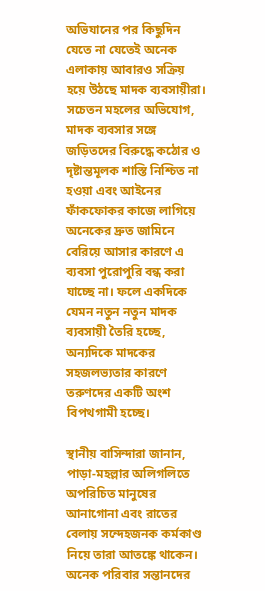অভিযানের পর কিছুদিন যেতে না যেতেই অনেক এলাকায় আবারও সক্রিয় হয়ে উঠছে মাদক ব্যবসায়ীরা। সচেতন মহলের অভিযোগ, মাদক ব্যবসার সঙ্গে জড়িতদের বিরুদ্ধে কঠোর ও দৃষ্টান্তমূলক শাস্তি নিশ্চিত না হওয়া এবং আইনের ফাঁকফোকর কাজে লাগিয়ে অনেকের দ্রুত জামিনে বেরিয়ে আসার কারণে এ ব্যবসা পুরোপুরি বন্ধ করা যাচ্ছে না। ফলে একদিকে যেমন নতুন নতুন মাদক ব্যবসায়ী তৈরি হচ্ছে, অন্যদিকে মাদকের সহজলভ্যতার কারণে তরুণদের একটি অংশ বিপথগামী হচ্ছে।

স্থানীয় বাসিন্দারা জানান, পাড়া-মহল্লার অলিগলিতে অপরিচিত মানুষের আনাগোনা এবং রাতের বেলায় সন্দেহজনক কর্মকাণ্ড নিয়ে তারা আতঙ্কে থাকেন। অনেক পরিবার সন্তানদের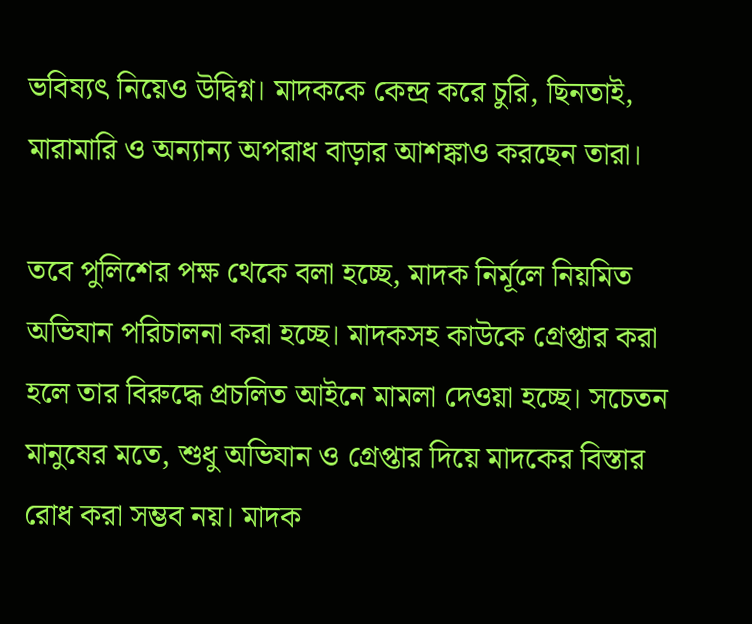ভবিষ্যৎ নিয়েও উদ্বিগ্ন। মাদককে কেন্দ্র করে চুরি, ছিনতাই, মারামারি ও অন্যান্য অপরাধ বাড়ার আশঙ্কাও করছেন তারা।

তবে পুলিশের পক্ষ থেকে বলা হচ্ছে, মাদক নির্মূলে নিয়মিত অভিযান পরিচালনা করা হচ্ছে। মাদকসহ কাউকে গ্রেপ্তার করা হলে তার বিরুদ্ধে প্রচলিত আইনে মামলা দেওয়া হচ্ছে। সচেতন মানুষের মতে, শুধু অভিযান ও গ্রেপ্তার দিয়ে মাদকের বিস্তার রোধ করা সম্ভব নয়। মাদক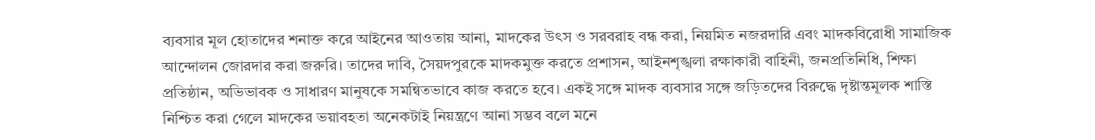ব্যবসার মূল হোতাদের শনাক্ত করে আইনের আওতায় আনা, মাদকের উৎস ও সরবরাহ বন্ধ করা, নিয়মিত নজরদারি এবং মাদকবিরোধী সামাজিক আন্দোলন জোরদার করা জরুরি। তাদের দাবি, সৈয়দপুরকে মাদকমুক্ত করতে প্রশাসন, আইনশৃঙ্খলা রক্ষাকারী বাহিনী, জনপ্রতিনিধি, শিক্ষা প্রতিষ্ঠান, অভিভাবক ও সাধারণ মানুষকে সমন্বিতভাবে কাজ করতে হবে। একই সঙ্গে মাদক ব্যবসার সঙ্গে জড়িতদের বিরুদ্ধে দৃষ্টান্তমূলক শাস্তি নিশ্চিত করা গেলে মাদকের ভয়াবহতা অনেকটাই নিয়ন্ত্রণে আনা সম্ভব বলে মনে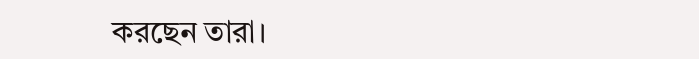করছেন তারা।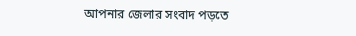আপনার জেলার সংবাদ পড়তে